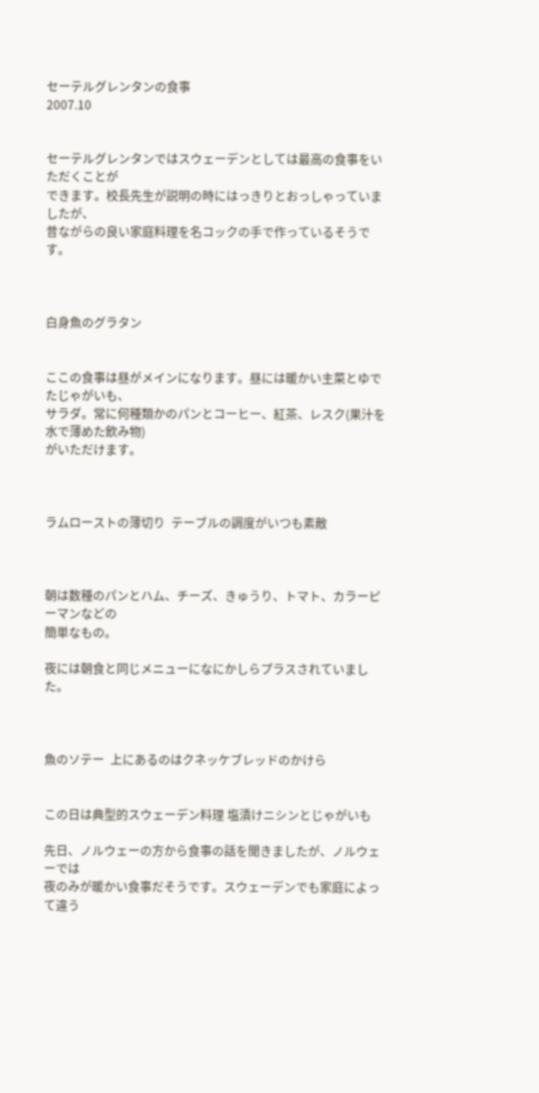セーテルグレンタンの食事
2007.10


セーテルグレンタンではスウェーデンとしては最高の食事をいただくことが
できます。校長先生が説明の時にはっきりとおっしゃっていましたが、
昔ながらの良い家庭料理を名コックの手で作っているそうです。



白身魚のグラタン


ここの食事は昼がメインになります。昼には暖かい主菜とゆでたじゃがいも、
サラダ。常に何種類かのパンとコーヒー、紅茶、レスク(果汁を水で薄めた飲み物)
がいただけます。



ラムローストの薄切り  テーブルの調度がいつも素敵



朝は数種のパンとハム、チーズ、きゅうり、トマト、カラーピーマンなどの
簡単なもの。

夜には朝食と同じメニューになにかしらプラスされていました。



魚のソテー  上にあるのはクネッケブレッドのかけら


この日は典型的スウェーデン料理 塩漬けニシンとじゃがいも

先日、ノルウェーの方から食事の話を聞きましたが、ノルウェーでは
夜のみが暖かい食事だそうです。スウェーデンでも家庭によって違う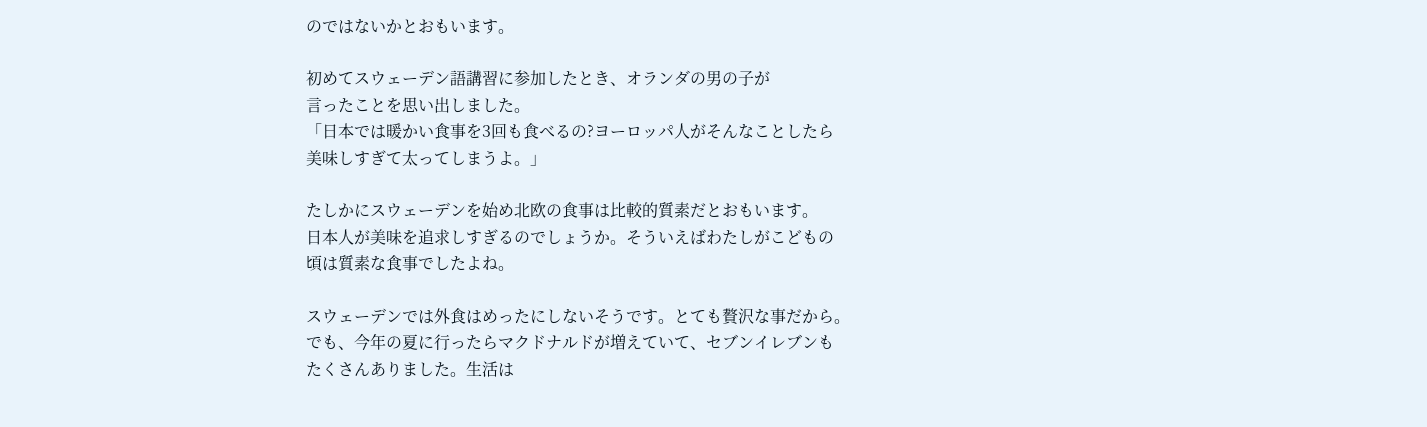のではないかとおもいます。

初めてスウェーデン語講習に参加したとき、オランダの男の子が
言ったことを思い出しました。
「日本では暖かい食事を3回も食べるの?ヨーロッパ人がそんなことしたら
美味しすぎて太ってしまうよ。」

たしかにスウェーデンを始め北欧の食事は比較的質素だとおもいます。
日本人が美味を追求しすぎるのでしょうか。そういえばわたしがこどもの
頃は質素な食事でしたよね。

スウェーデンでは外食はめったにしないそうです。とても贅沢な事だから。
でも、今年の夏に行ったらマクドナルドが増えていて、セブンイレブンも
たくさんありました。生活は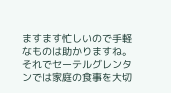ますます忙しいので手軽なものは助かりますね。
それでセーテルグレンタンでは家庭の食事を大切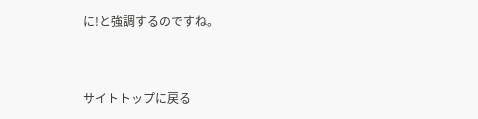に!と強調するのですね。


サイトトップに戻る